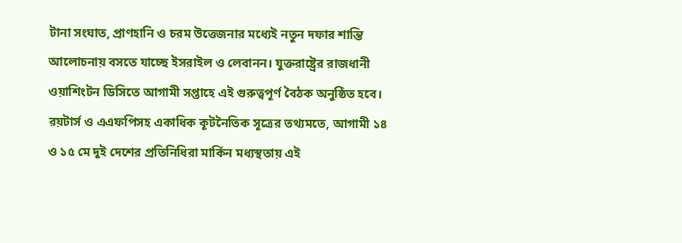টানা সংঘাত, প্রাণহানি ও চরম উত্তেজনার মধ্যেই নতুন দফার শান্তি আলোচনায় বসতে যাচ্ছে ইসরাইল ও লেবানন। যুক্তরাষ্ট্রের রাজধানী ওয়াশিংটন ডিসিতে আগামী সপ্তাহে এই গুরুত্বপূর্ণ বৈঠক অনুষ্ঠিত হবে। রয়টার্স ও এএফপিসহ একাধিক কূটনৈতিক সূত্রের তথ্যমতে, আগামী ১৪ ও ১৫ মে দুই দেশের প্রতিনিধিরা মার্কিন মধ্যস্থতায় এই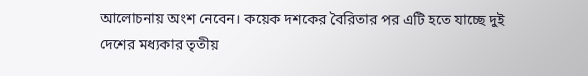আলোচনায় অংশ নেবেন। কয়েক দশকের বৈরিতার পর এটি হতে যাচ্ছে দুই দেশের মধ্যকার তৃতীয়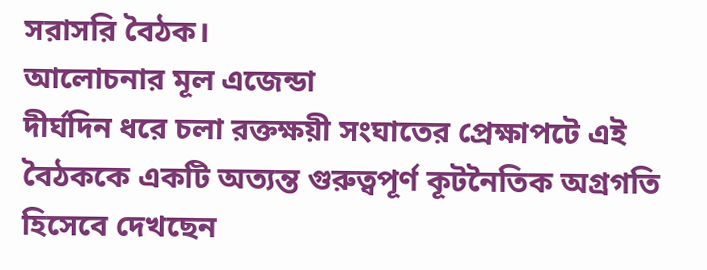সরাসরি বৈঠক।
আলোচনার মূল এজেন্ডা
দীর্ঘদিন ধরে চলা রক্তক্ষয়ী সংঘাতের প্রেক্ষাপটে এই বৈঠককে একটি অত্যন্ত গুরুত্বপূর্ণ কূটনৈতিক অগ্রগতি হিসেবে দেখছেন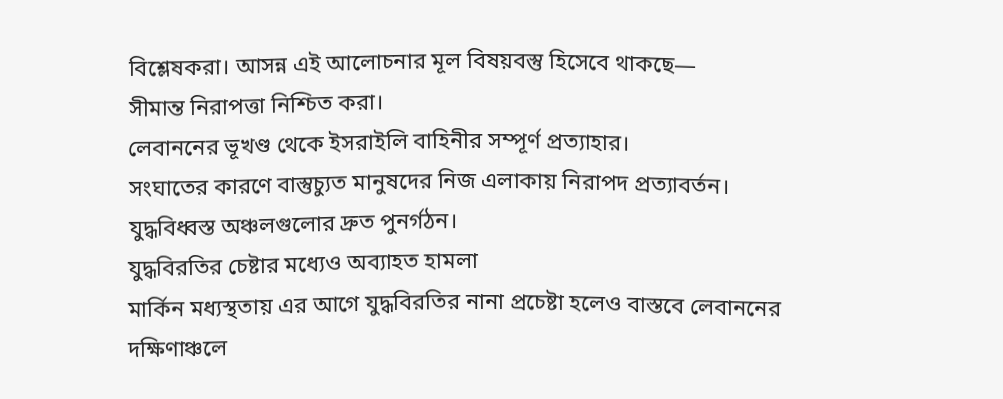বিশ্লেষকরা। আসন্ন এই আলোচনার মূল বিষয়বস্তু হিসেবে থাকছে—
সীমান্ত নিরাপত্তা নিশ্চিত করা।
লেবাননের ভূখণ্ড থেকে ইসরাইলি বাহিনীর সম্পূর্ণ প্রত্যাহার।
সংঘাতের কারণে বাস্তুচ্যুত মানুষদের নিজ এলাকায় নিরাপদ প্রত্যাবর্তন।
যুদ্ধবিধ্বস্ত অঞ্চলগুলোর দ্রুত পুনর্গঠন।
যুদ্ধবিরতির চেষ্টার মধ্যেও অব্যাহত হামলা
মার্কিন মধ্যস্থতায় এর আগে যুদ্ধবিরতির নানা প্রচেষ্টা হলেও বাস্তবে লেবাননের দক্ষিণাঞ্চলে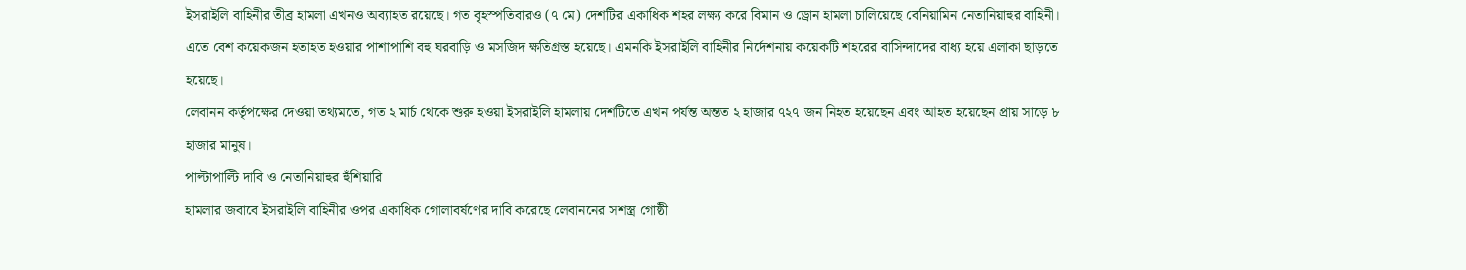ইসরাইলি বাহিনীর তীব্র হামলা এখনও অব্যাহত রয়েছে। গত বৃহস্পতিবারও (৭ মে) দেশটির একাধিক শহর লক্ষ্য করে বিমান ও ড্রোন হামলা চালিয়েছে বেনিয়ামিন নেতানিয়াহুর বাহিনী। এতে বেশ কয়েকজন হতাহত হওয়ার পাশাপাশি বহু ঘরবাড়ি ও মসজিদ ক্ষতিগ্রস্ত হয়েছে। এমনকি ইসরাইলি বাহিনীর নির্দেশনায় কয়েকটি শহরের বাসিন্দাদের বাধ্য হয়ে এলাকা ছাড়তে হয়েছে।
লেবানন কর্তৃপক্ষের দেওয়া তথ্যমতে, গত ২ মার্চ থেকে শুরু হওয়া ইসরাইলি হামলায় দেশটিতে এখন পর্যন্ত অন্তত ২ হাজার ৭২৭ জন নিহত হয়েছেন এবং আহত হয়েছেন প্রায় সাড়ে ৮ হাজার মানুষ।
পাল্টাপাল্টি দাবি ও নেতানিয়াহুর হুঁশিয়ারি
হামলার জবাবে ইসরাইলি বাহিনীর ওপর একাধিক গোলাবর্ষণের দাবি করেছে লেবাননের সশস্ত্র গোষ্ঠী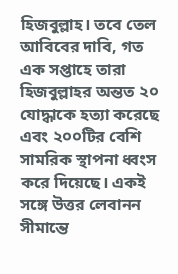হিজবুল্লাহ। তবে তেল আবিবের দাবি, গত এক সপ্তাহে তারা হিজবুল্লাহর অন্তত ২০ যোদ্ধাকে হত্যা করেছে এবং ২০০টির বেশি সামরিক স্থাপনা ধ্বংস করে দিয়েছে। একই সঙ্গে উত্তর লেবানন সীমান্তে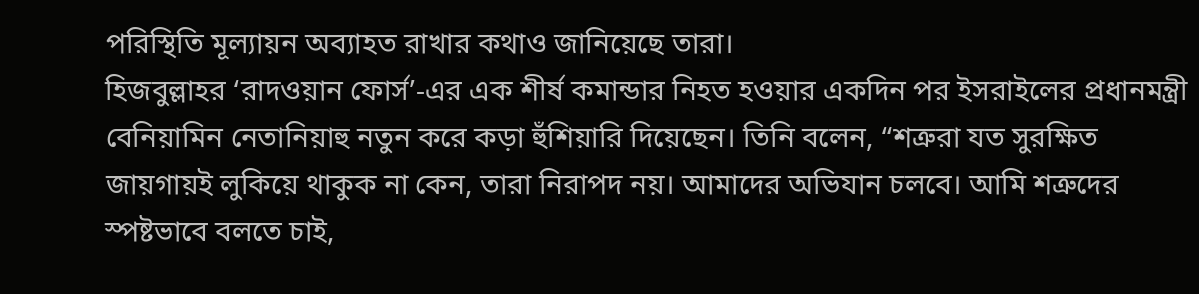পরিস্থিতি মূল্যায়ন অব্যাহত রাখার কথাও জানিয়েছে তারা।
হিজবুল্লাহর ‘রাদওয়ান ফোর্স’-এর এক শীর্ষ কমান্ডার নিহত হওয়ার একদিন পর ইসরাইলের প্রধানমন্ত্রী বেনিয়ামিন নেতানিয়াহু নতুন করে কড়া হুঁশিয়ারি দিয়েছেন। তিনি বলেন, “শত্রুরা যত সুরক্ষিত জায়গায়ই লুকিয়ে থাকুক না কেন, তারা নিরাপদ নয়। আমাদের অভিযান চলবে। আমি শত্রুদের স্পষ্টভাবে বলতে চাই,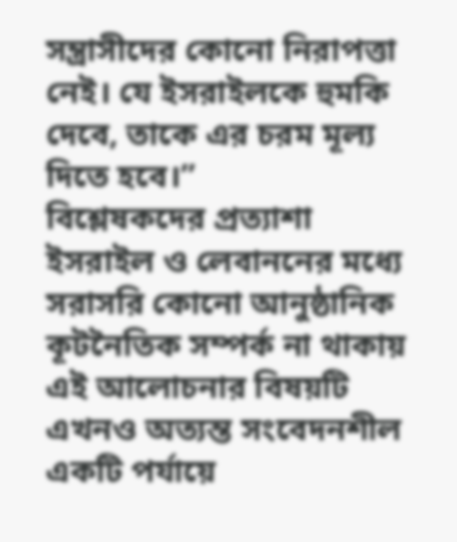সন্ত্রাসীদের কোনো নিরাপত্তা নেই। যে ইসরাইলকে হুমকি দেবে, তাকে এর চরম মূল্য দিতে হবে।”
বিশ্লেষকদের প্রত্যাশা
ইসরাইল ও লেবাননের মধ্যে সরাসরি কোনো আনুষ্ঠানিক কূটনৈতিক সম্পর্ক না থাকায় এই আলোচনার বিষয়টি এখনও অত্যন্ত সংবেদনশীল একটি পর্যায়ে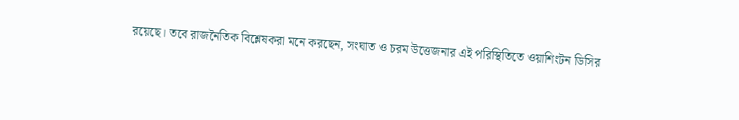রয়েছে। তবে রাজনৈতিক বিশ্লেষকরা মনে করছেন, সংঘাত ও চরম উত্তেজনার এই পরিস্থিতিতে ওয়াশিংটন ডিসির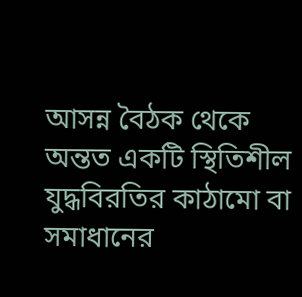আসন্ন বৈঠক থেকে অন্তত একটি স্থিতিশীল যুদ্ধবিরতির কাঠামো বা সমাধানের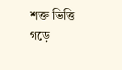শক্ত ভিত্তি গড়ে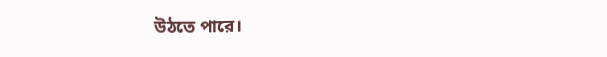উঠতে পারে।